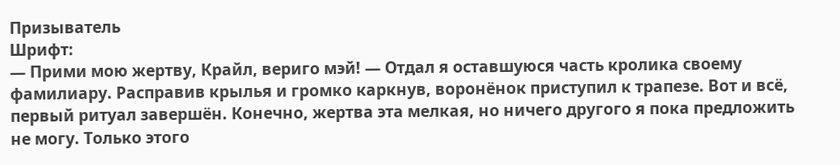Призыватель
Шрифт:
— Прими мою жертву, Крайл, вериго мэй! — Отдал я оставшуюся часть кролика своему фамилиару. Расправив крылья и громко каркнув, воронёнок приступил к трапезе. Вот и всё, первый ритуал завершён. Конечно, жертва эта мелкая, но ничего другого я пока предложить не могу. Только этого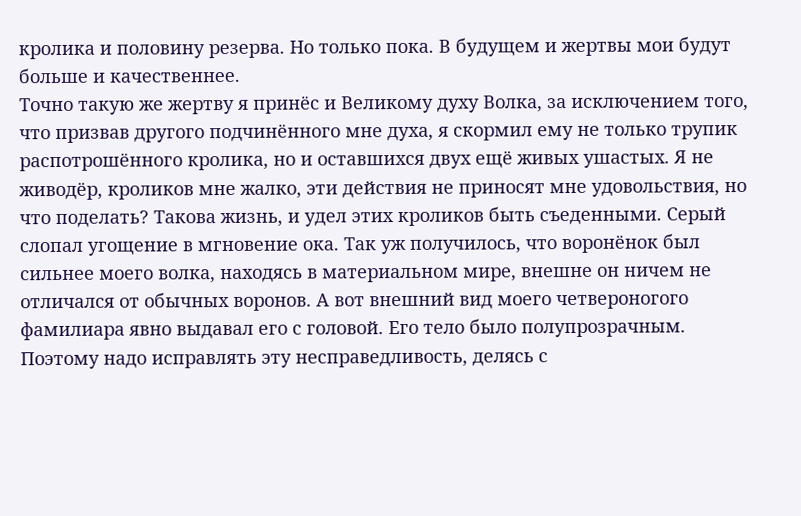кролика и половину резерва. Но только пока. В будущем и жертвы мои будут больше и качественнее.
Точно такую же жертву я принёс и Великому духу Волка, за исключением того, что призвав другого подчинённого мне духа, я скормил ему не только трупик распотрошённого кролика, но и оставшихся двух ещё живых ушастых. Я не живодёр, кроликов мне жалко, эти действия не приносят мне удовольствия, но что поделать? Такова жизнь, и удел этих кроликов быть съеденными. Серый слопал угощение в мгновение ока. Так уж получилось, что воронёнок был сильнее моего волка, находясь в материальном мире, внешне он ничем не отличался от обычных воронов. А вот внешний вид моего четвероногого фамилиара явно выдавал его с головой. Его тело было полупрозрачным. Поэтому надо исправлять эту несправедливость, делясь с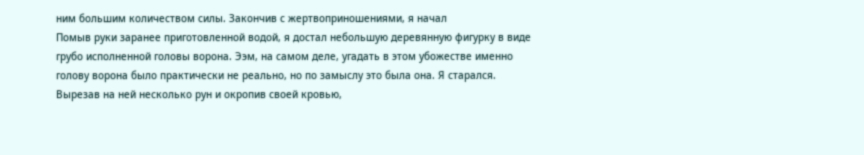ним большим количеством силы. Закончив с жертвоприношениями, я начал
Помыв руки заранее приготовленной водой, я достал небольшую деревянную фигурку в виде грубо исполненной головы ворона. Ээм, на самом деле, угадать в этом убожестве именно голову ворона было практически не реально, но по замыслу это была она. Я старался. Вырезав на ней несколько рун и окропив своей кровью,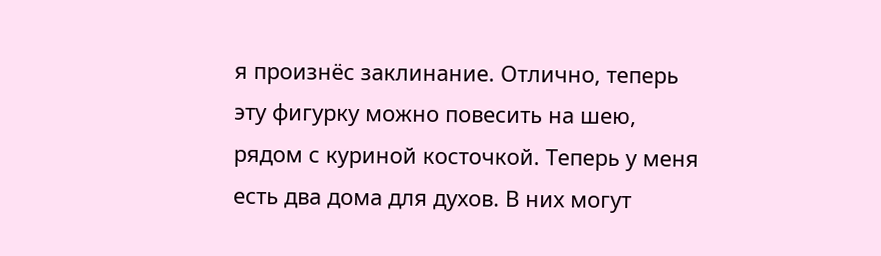я произнёс заклинание. Отлично, теперь эту фигурку можно повесить на шею, рядом с куриной косточкой. Теперь у меня есть два дома для духов. В них могут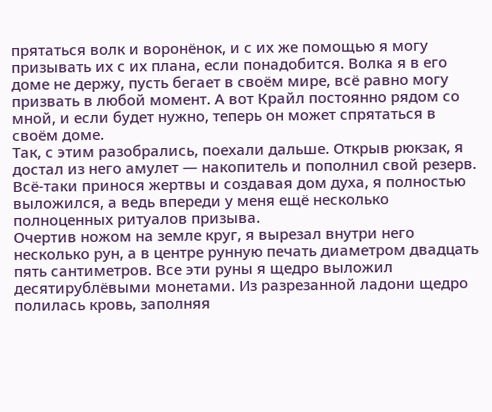прятаться волк и воронёнок, и с их же помощью я могу призывать их с их плана, если понадобится. Волка я в его доме не держу, пусть бегает в своём мире, всё равно могу призвать в любой момент. А вот Крайл постоянно рядом со мной, и если будет нужно, теперь он может спрятаться в своём доме.
Так, с этим разобрались, поехали дальше. Открыв рюкзак, я достал из него амулет — накопитель и пополнил свой резерв. Всё-таки принося жертвы и создавая дом духа, я полностью выложился, а ведь впереди у меня ещё несколько полноценных ритуалов призыва.
Очертив ножом на земле круг, я вырезал внутри него несколько рун, а в центре рунную печать диаметром двадцать пять сантиметров. Все эти руны я щедро выложил десятирублёвыми монетами. Из разрезанной ладони щедро полилась кровь, заполняя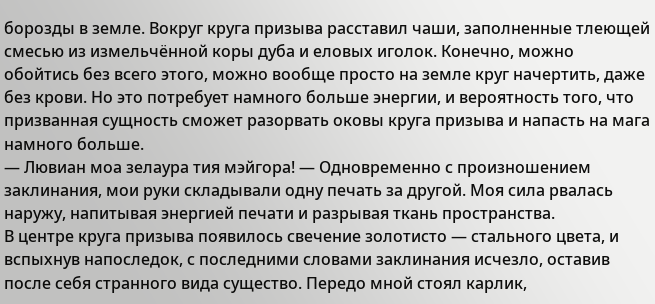борозды в земле. Вокруг круга призыва расставил чаши, заполненные тлеющей смесью из измельчённой коры дуба и еловых иголок. Конечно, можно обойтись без всего этого, можно вообще просто на земле круг начертить, даже без крови. Но это потребует намного больше энергии, и вероятность того, что призванная сущность сможет разорвать оковы круга призыва и напасть на мага намного больше.
— Лювиан моа зелаура тия мэйгора! — Одновременно с произношением заклинания, мои руки складывали одну печать за другой. Моя сила рвалась наружу, напитывая энергией печати и разрывая ткань пространства.
В центре круга призыва появилось свечение золотисто — стального цвета, и вспыхнув напоследок, с последними словами заклинания исчезло, оставив после себя странного вида существо. Передо мной стоял карлик,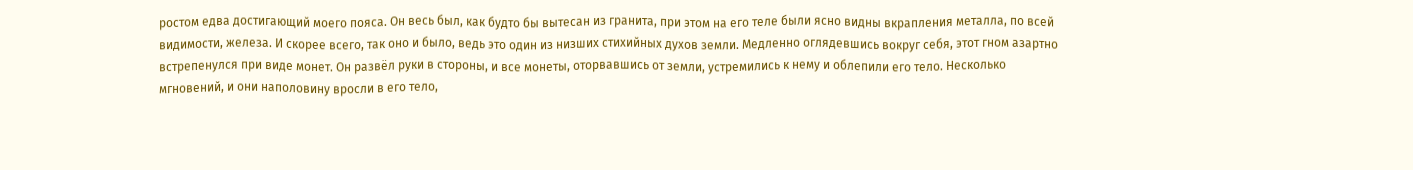ростом едва достигающий моего пояса. Он весь был, как будто бы вытесан из гранита, при этом на его теле были ясно видны вкрапления металла, по всей видимости, железа. И скорее всего, так оно и было, ведь это один из низших стихийных духов земли. Медленно оглядевшись вокруг себя, этот гном азартно встрепенулся при виде монет. Он развёл руки в стороны, и все монеты, оторвавшись от земли, устремились к нему и облепили его тело. Несколько мгновений, и они наполовину вросли в его тело,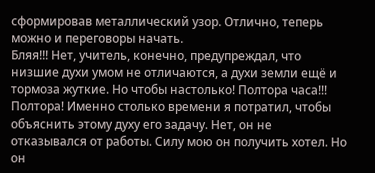сформировав металлический узор. Отлично, теперь можно и переговоры начать.
Бляя!!! Нет, учитель, конечно, предупреждал, что низшие духи умом не отличаются, а духи земли ещё и тормоза жуткие. Но чтобы настолько! Полтора часа!!! Полтора! Именно столько времени я потратил, чтобы объяснить этому духу его задачу. Нет, он не отказывался от работы. Силу мою он получить хотел. Но он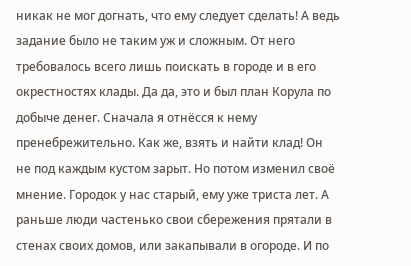никак не мог догнать, что ему следует сделать! А ведь задание было не таким уж и сложным. От него требовалось всего лишь поискать в городе и в его окрестностях клады. Да да, это и был план Корула по добыче денег. Сначала я отнёсся к нему пренебрежительно. Как же, взять и найти клад! Он не под каждым кустом зарыт. Но потом изменил своё мнение. Городок у нас старый, ему уже триста лет. А раньше люди частенько свои сбережения прятали в стенах своих домов, или закапывали в огороде. И по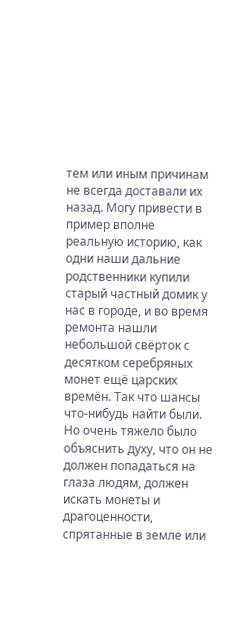тем или иным причинам не всегда доставали их назад. Могу привести в пример вполне реальную историю, как одни наши дальние родственники купили старый частный домик у нас в городе, и во время ремонта нашли небольшой свёрток с десятком серебряных монет ещё царских времён. Так что шансы что-нибудь найти были. Но очень тяжело было объяснить духу, что он не должен попадаться на глаза людям, должен искать монеты и драгоценности, спрятанные в земле или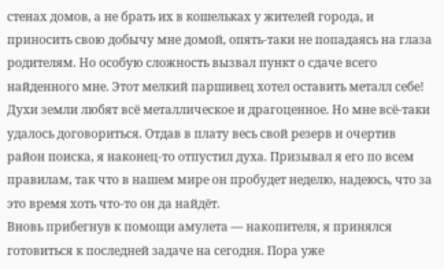стенах домов, а не брать их в кошельках у жителей города, и приносить свою добычу мне домой, опять-таки не попадаясь на глаза родителям. Но особую сложность вызвал пункт о сдаче всего найденного мне. Этот мелкий паршивец хотел оставить металл себе! Духи земли любят всё металлическое и драгоценное. Но мне всё-таки удалось договориться. Отдав в плату весь свой резерв и очертив район поиска, я наконец-то отпустил духа. Призывал я его по всем правилам, так что в нашем мире он пробудет неделю, надеюсь, что за это время хоть что-то он да найдёт.
Вновь прибегнув к помощи амулета — накопителя, я принялся готовиться к последней задаче на сегодня. Пора уже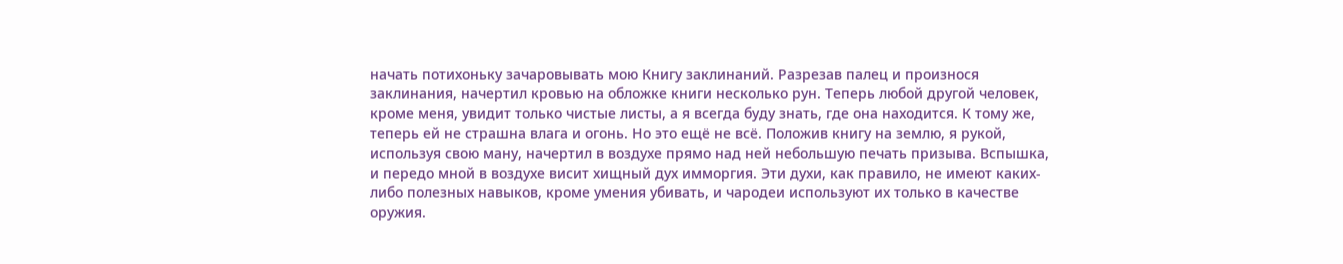начать потихоньку зачаровывать мою Книгу заклинаний. Разрезав палец и произнося заклинания, начертил кровью на обложке книги несколько рун. Теперь любой другой человек, кроме меня, увидит только чистые листы, а я всегда буду знать, где она находится. К тому же, теперь ей не страшна влага и огонь. Но это ещё не всё. Положив книгу на землю, я рукой, используя свою ману, начертил в воздухе прямо над ней небольшую печать призыва. Вспышка, и передо мной в воздухе висит хищный дух имморгия. Эти духи, как правило, не имеют каких-либо полезных навыков, кроме умения убивать, и чародеи используют их только в качестве оружия.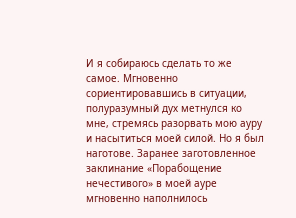И я собираюсь сделать то же самое. Мгновенно сориентировавшись в ситуации, полуразумный дух метнулся ко мне, стремясь разорвать мою ауру и насытиться моей силой. Но я был наготове. Заранее заготовленное заклинание «Порабощение нечестивого» в моей ауре мгновенно наполнилось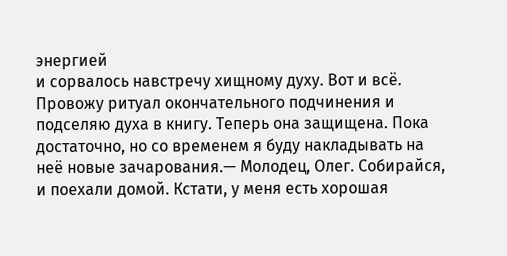энергией
и сорвалось навстречу хищному духу. Вот и всё. Провожу ритуал окончательного подчинения и подселяю духа в книгу. Теперь она защищена. Пока достаточно, но со временем я буду накладывать на неё новые зачарования.— Молодец, Олег. Собирайся, и поехали домой. Кстати, у меня есть хорошая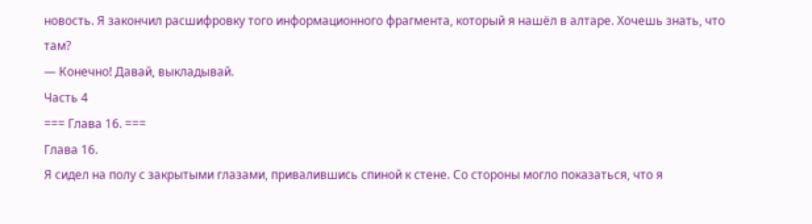новость. Я закончил расшифровку того информационного фрагмента, который я нашёл в алтаре. Хочешь знать, что там?
— Конечно! Давай, выкладывай.
Часть 4
=== Глава 16. ===
Глава 16.
Я сидел на полу с закрытыми глазами, привалившись спиной к стене. Со стороны могло показаться, что я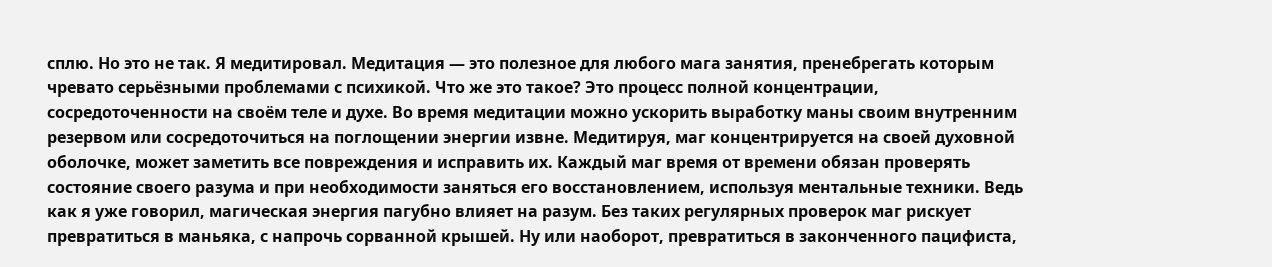сплю. Но это не так. Я медитировал. Медитация — это полезное для любого мага занятия, пренебрегать которым чревато серьёзными проблемами с психикой. Что же это такое? Это процесс полной концентрации, сосредоточенности на своём теле и духе. Во время медитации можно ускорить выработку маны своим внутренним резервом или сосредоточиться на поглощении энергии извне. Медитируя, маг концентрируется на своей духовной оболочке, может заметить все повреждения и исправить их. Каждый маг время от времени обязан проверять состояние своего разума и при необходимости заняться его восстановлением, используя ментальные техники. Ведь как я уже говорил, магическая энергия пагубно влияет на разум. Без таких регулярных проверок маг рискует превратиться в маньяка, с напрочь сорванной крышей. Ну или наоборот, превратиться в законченного пацифиста,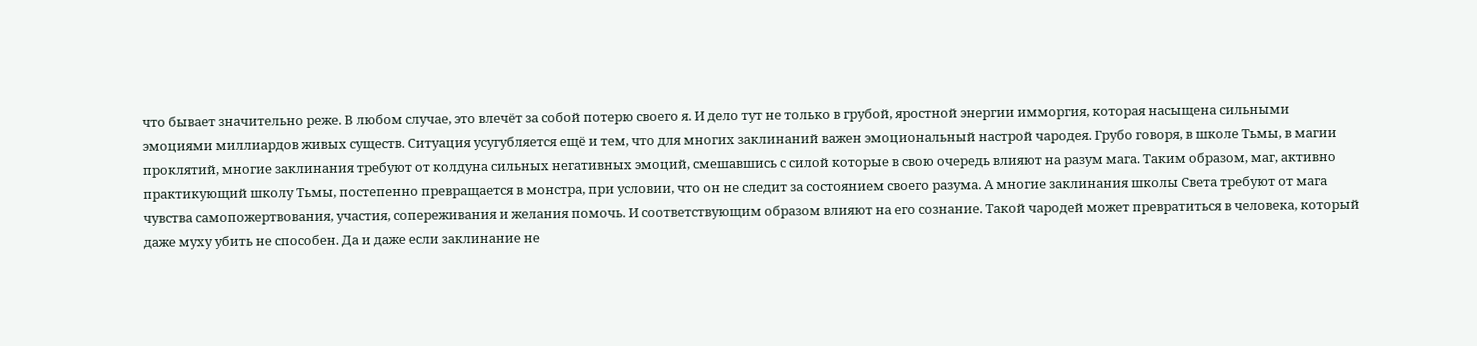что бывает значительно реже. В любом случае, это влечёт за собой потерю своего я. И дело тут не только в грубой, яростной энергии имморгия, которая насыщена сильными эмоциями миллиардов живых существ. Ситуация усугубляется ещё и тем, что для многих заклинаний важен эмоциональный настрой чародея. Грубо говоря, в школе Тьмы, в магии проклятий, многие заклинания требуют от колдуна сильных негативных эмоций, смешавшись с силой которые в свою очередь влияют на разум мага. Таким образом, маг, активно практикующий школу Тьмы, постепенно превращается в монстра, при условии, что он не следит за состоянием своего разума. А многие заклинания школы Света требуют от мага чувства самопожертвования, участия, сопереживания и желания помочь. И соответствующим образом влияют на его сознание. Такой чародей может превратиться в человека, который даже муху убить не способен. Да и даже если заклинание не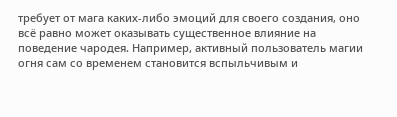требует от мага каких-либо эмоций для своего создания, оно всё равно может оказывать существенное влияние на поведение чародея. Например, активный пользователь магии огня сам со временем становится вспыльчивым и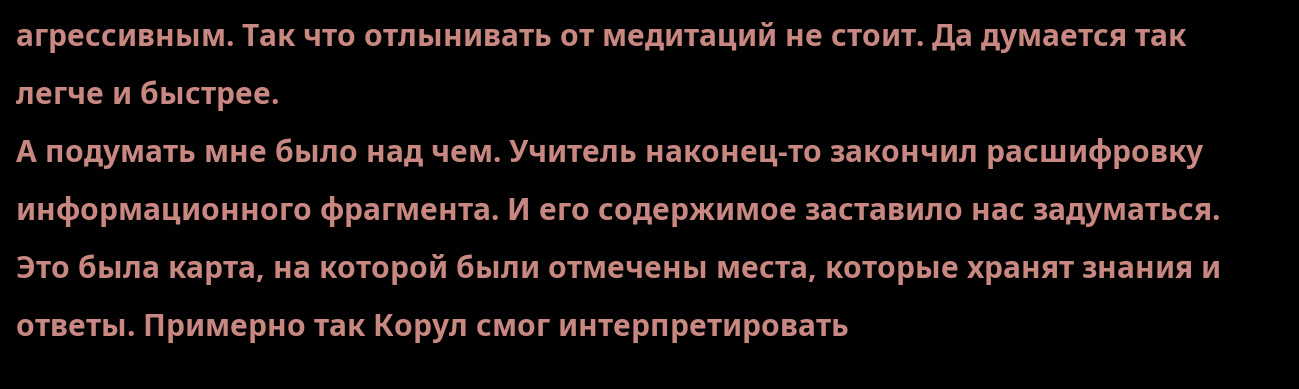агрессивным. Так что отлынивать от медитаций не стоит. Да думается так легче и быстрее.
А подумать мне было над чем. Учитель наконец-то закончил расшифровку информационного фрагмента. И его содержимое заставило нас задуматься. Это была карта, на которой были отмечены места, которые хранят знания и ответы. Примерно так Корул смог интерпретировать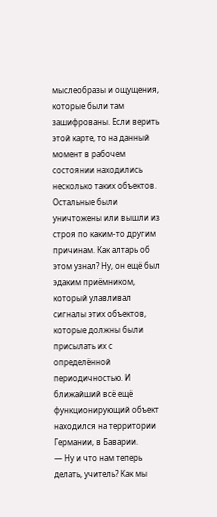мыслеобразы и ощущения, которые были там зашифрованы. Если верить этой карте, то на данный момент в рабочем состоянии находились несколько таких объектов. Остальные были уничтожены или вышли из строя по каким-то другим причинам. Как алтарь об этом узнал? Ну, он ещё был эдаким приёмником, который улавливал сигналы этих объектов, которые должны были присылать их с определённой периодичностью. И ближайший всё ещё функционирующий объект находился на территории Германии, в Баварии.
— Ну и что нам теперь делать, учитель? Как мы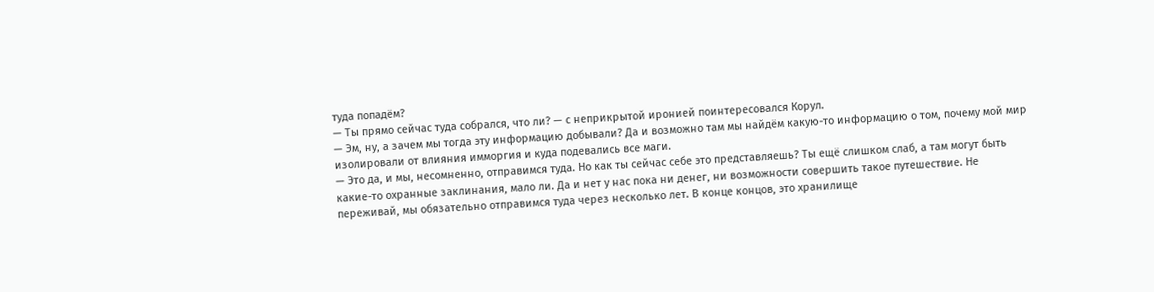туда попадём?
— Ты прямо сейчас туда собрался, что ли? — с неприкрытой иронией поинтересовался Корул.
— Эм, ну, а зачем мы тогда эту информацию добывали? Да и возможно там мы найдём какую-то информацию о том, почему мой мир изолировали от влияния имморгия и куда подевались все маги.
— Это да, и мы, несомненно, отправимся туда. Но как ты сейчас себе это представляешь? Ты ещё слишком слаб, а там могут быть какие-то охранные заклинания, мало ли. Да и нет у нас пока ни денег, ни возможности совершить такое путешествие. Не переживай, мы обязательно отправимся туда через несколько лет. В конце концов, это хранилище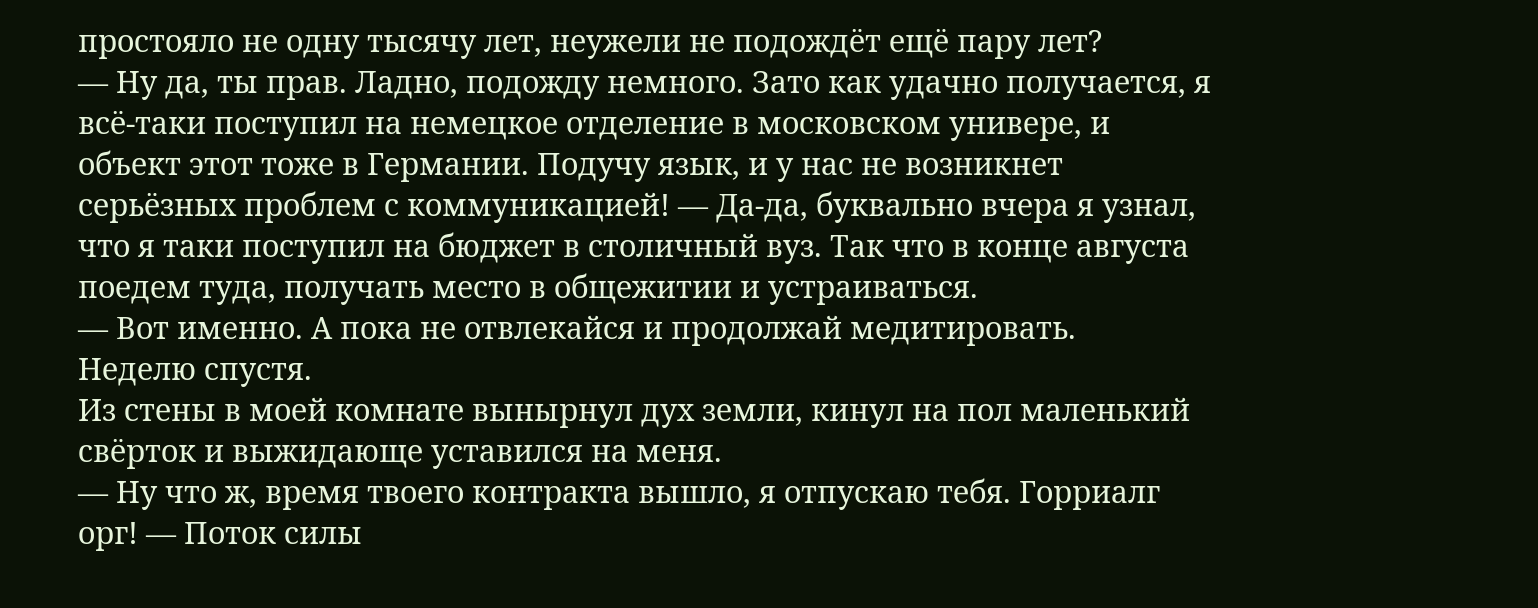простояло не одну тысячу лет, неужели не подождёт ещё пару лет?
— Ну да, ты прав. Ладно, подожду немного. Зато как удачно получается, я всё-таки поступил на немецкое отделение в московском универе, и объект этот тоже в Германии. Подучу язык, и у нас не возникнет серьёзных проблем с коммуникацией! — Да-да, буквально вчера я узнал, что я таки поступил на бюджет в столичный вуз. Так что в конце августа поедем туда, получать место в общежитии и устраиваться.
— Вот именно. А пока не отвлекайся и продолжай медитировать.
Неделю спустя.
Из стены в моей комнате вынырнул дух земли, кинул на пол маленький свёрток и выжидающе уставился на меня.
— Ну что ж, время твоего контракта вышло, я отпускаю тебя. Горриалг орг! — Поток силы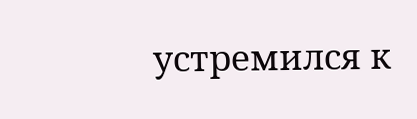устремился к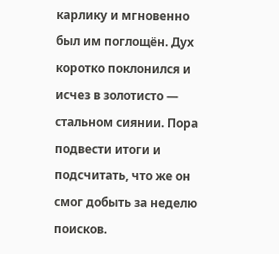карлику и мгновенно был им поглощён. Дух коротко поклонился и исчез в золотисто — стальном сиянии. Пора подвести итоги и подсчитать, что же он смог добыть за неделю поисков.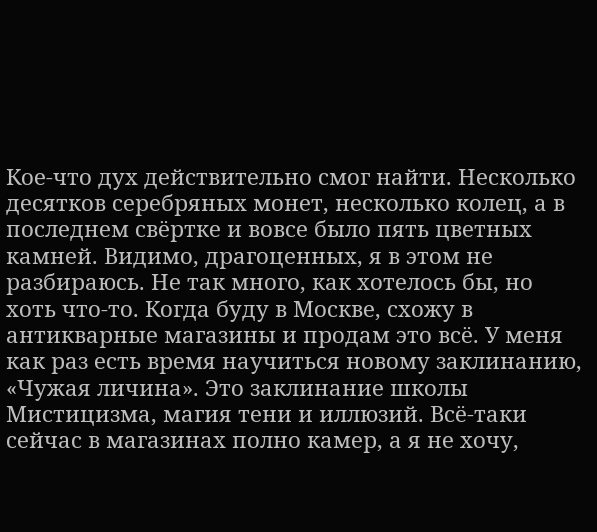Кое-что дух действительно смог найти. Несколько десятков серебряных монет, несколько колец, а в последнем свёртке и вовсе было пять цветных камней. Видимо, драгоценных, я в этом не разбираюсь. Не так много, как хотелось бы, но хоть что-то. Когда буду в Москве, схожу в антикварные магазины и продам это всё. У меня как раз есть время научиться новому заклинанию, «Чужая личина». Это заклинание школы Мистицизма, магия тени и иллюзий. Всё-таки сейчас в магазинах полно камер, а я не хочу,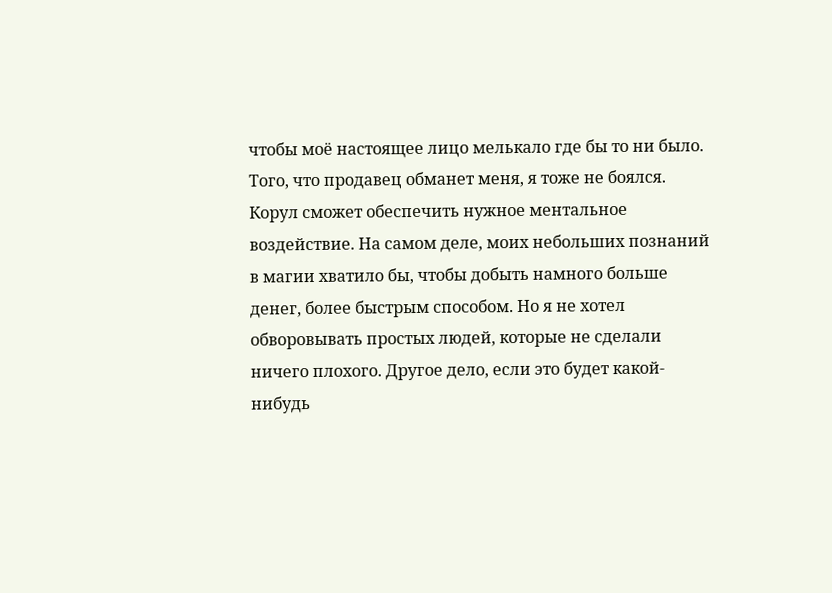чтобы моё настоящее лицо мелькало где бы то ни было. Того, что продавец обманет меня, я тоже не боялся. Корул сможет обеспечить нужное ментальное воздействие. На самом деле, моих небольших познаний в магии хватило бы, чтобы добыть намного больше денег, более быстрым способом. Но я не хотел обворовывать простых людей, которые не сделали ничего плохого. Другое дело, если это будет какой-нибудь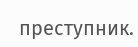преступник.